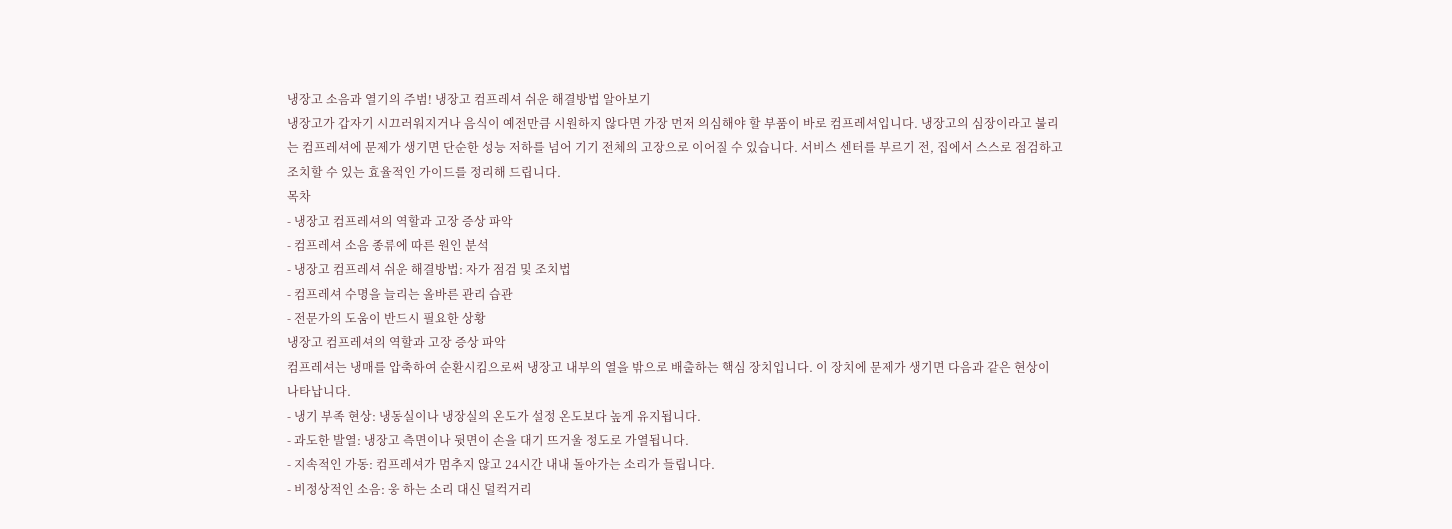냉장고 소음과 열기의 주범! 냉장고 컴프레셔 쉬운 해결방법 알아보기
냉장고가 갑자기 시끄러워지거나 음식이 예전만큼 시원하지 않다면 가장 먼저 의심해야 할 부품이 바로 컴프레셔입니다. 냉장고의 심장이라고 불리는 컴프레셔에 문제가 생기면 단순한 성능 저하를 넘어 기기 전체의 고장으로 이어질 수 있습니다. 서비스 센터를 부르기 전, 집에서 스스로 점검하고 조치할 수 있는 효율적인 가이드를 정리해 드립니다.
목차
- 냉장고 컴프레셔의 역할과 고장 증상 파악
- 컴프레셔 소음 종류에 따른 원인 분석
- 냉장고 컴프레셔 쉬운 해결방법: 자가 점검 및 조치법
- 컴프레셔 수명을 늘리는 올바른 관리 습관
- 전문가의 도움이 반드시 필요한 상황
냉장고 컴프레셔의 역할과 고장 증상 파악
컴프레셔는 냉매를 압축하여 순환시킴으로써 냉장고 내부의 열을 밖으로 배출하는 핵심 장치입니다. 이 장치에 문제가 생기면 다음과 같은 현상이 나타납니다.
- 냉기 부족 현상: 냉동실이나 냉장실의 온도가 설정 온도보다 높게 유지됩니다.
- 과도한 발열: 냉장고 측면이나 뒷면이 손을 대기 뜨거울 정도로 가열됩니다.
- 지속적인 가동: 컴프레셔가 멈추지 않고 24시간 내내 돌아가는 소리가 들립니다.
- 비정상적인 소음: 웅 하는 소리 대신 덜컥거리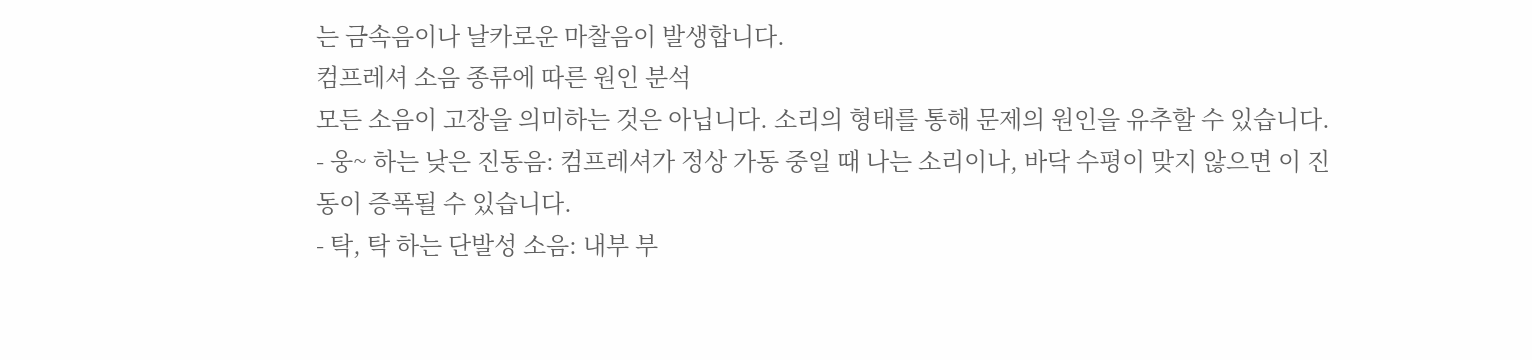는 금속음이나 날카로운 마찰음이 발생합니다.
컴프레셔 소음 종류에 따른 원인 분석
모든 소음이 고장을 의미하는 것은 아닙니다. 소리의 형태를 통해 문제의 원인을 유추할 수 있습니다.
- 웅~ 하는 낮은 진동음: 컴프레셔가 정상 가동 중일 때 나는 소리이나, 바닥 수평이 맞지 않으면 이 진동이 증폭될 수 있습니다.
- 탁, 탁 하는 단발성 소음: 내부 부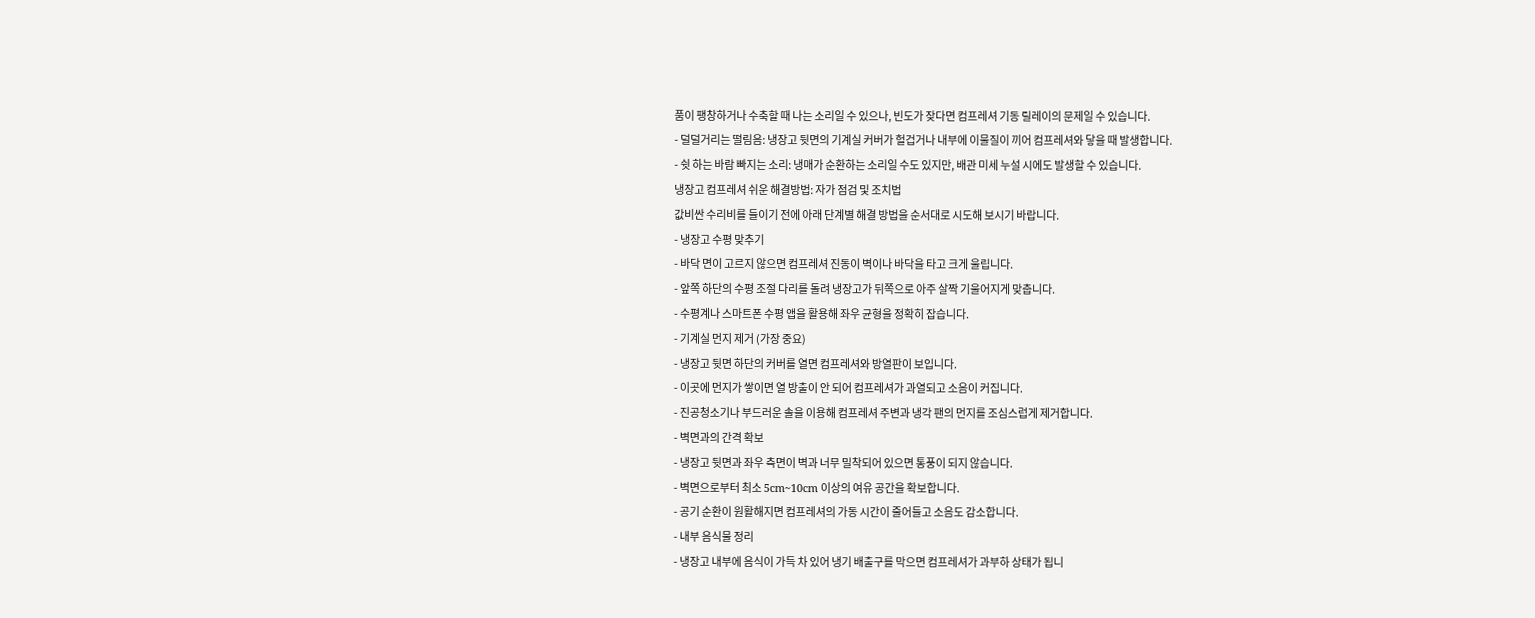품이 팽창하거나 수축할 때 나는 소리일 수 있으나, 빈도가 잦다면 컴프레셔 기동 릴레이의 문제일 수 있습니다.
- 덜덜거리는 떨림음: 냉장고 뒷면의 기계실 커버가 헐겁거나 내부에 이물질이 끼어 컴프레셔와 닿을 때 발생합니다.
- 쉿 하는 바람 빠지는 소리: 냉매가 순환하는 소리일 수도 있지만, 배관 미세 누설 시에도 발생할 수 있습니다.
냉장고 컴프레셔 쉬운 해결방법: 자가 점검 및 조치법
값비싼 수리비를 들이기 전에 아래 단계별 해결 방법을 순서대로 시도해 보시기 바랍니다.
- 냉장고 수평 맞추기
- 바닥 면이 고르지 않으면 컴프레셔 진동이 벽이나 바닥을 타고 크게 울립니다.
- 앞쪽 하단의 수평 조절 다리를 돌려 냉장고가 뒤쪽으로 아주 살짝 기울어지게 맞춥니다.
- 수평계나 스마트폰 수평 앱을 활용해 좌우 균형을 정확히 잡습니다.
- 기계실 먼지 제거 (가장 중요)
- 냉장고 뒷면 하단의 커버를 열면 컴프레셔와 방열판이 보입니다.
- 이곳에 먼지가 쌓이면 열 방출이 안 되어 컴프레셔가 과열되고 소음이 커집니다.
- 진공청소기나 부드러운 솔을 이용해 컴프레셔 주변과 냉각 팬의 먼지를 조심스럽게 제거합니다.
- 벽면과의 간격 확보
- 냉장고 뒷면과 좌우 측면이 벽과 너무 밀착되어 있으면 통풍이 되지 않습니다.
- 벽면으로부터 최소 5cm~10cm 이상의 여유 공간을 확보합니다.
- 공기 순환이 원활해지면 컴프레셔의 가동 시간이 줄어들고 소음도 감소합니다.
- 내부 음식물 정리
- 냉장고 내부에 음식이 가득 차 있어 냉기 배출구를 막으면 컴프레셔가 과부하 상태가 됩니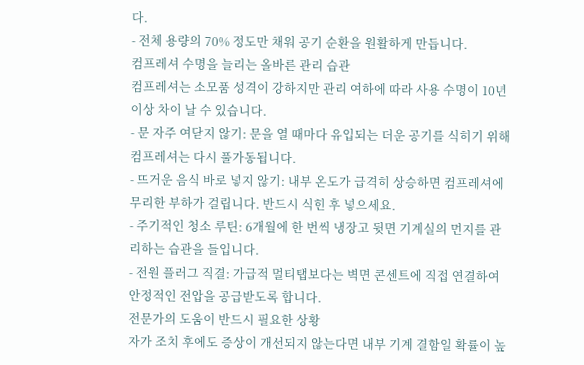다.
- 전체 용량의 70% 정도만 채워 공기 순환을 원활하게 만듭니다.
컴프레셔 수명을 늘리는 올바른 관리 습관
컴프레셔는 소모품 성격이 강하지만 관리 여하에 따라 사용 수명이 10년 이상 차이 날 수 있습니다.
- 문 자주 여닫지 않기: 문을 열 때마다 유입되는 더운 공기를 식히기 위해 컴프레셔는 다시 풀가동됩니다.
- 뜨거운 음식 바로 넣지 않기: 내부 온도가 급격히 상승하면 컴프레셔에 무리한 부하가 걸립니다. 반드시 식힌 후 넣으세요.
- 주기적인 청소 루틴: 6개월에 한 번씩 냉장고 뒷면 기계실의 먼지를 관리하는 습관을 들입니다.
- 전원 플러그 직결: 가급적 멀티탭보다는 벽면 콘센트에 직접 연결하여 안정적인 전압을 공급받도록 합니다.
전문가의 도움이 반드시 필요한 상황
자가 조치 후에도 증상이 개선되지 않는다면 내부 기계 결함일 확률이 높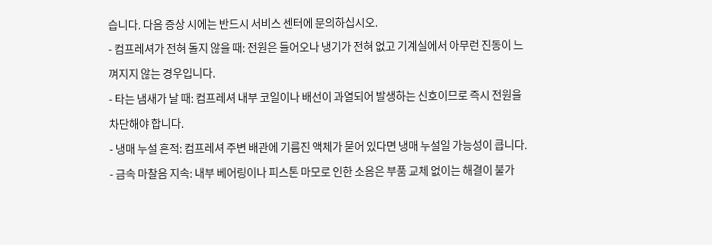습니다. 다음 증상 시에는 반드시 서비스 센터에 문의하십시오.
- 컴프레셔가 전혀 돌지 않을 때: 전원은 들어오나 냉기가 전혀 없고 기계실에서 아무런 진동이 느껴지지 않는 경우입니다.
- 타는 냄새가 날 때: 컴프레셔 내부 코일이나 배선이 과열되어 발생하는 신호이므로 즉시 전원을 차단해야 합니다.
- 냉매 누설 흔적: 컴프레셔 주변 배관에 기름진 액체가 묻어 있다면 냉매 누설일 가능성이 큽니다.
- 금속 마찰음 지속: 내부 베어링이나 피스톤 마모로 인한 소음은 부품 교체 없이는 해결이 불가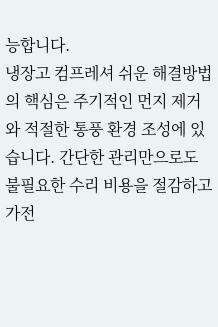능합니다.
냉장고 컴프레셔 쉬운 해결방법의 핵심은 주기적인 먼지 제거와 적절한 통풍 환경 조성에 있습니다. 간단한 관리만으로도 불필요한 수리 비용을 절감하고 가전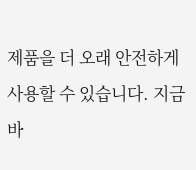제품을 더 오래 안전하게 사용할 수 있습니다. 지금 바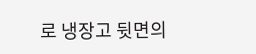로 냉장고 뒷면의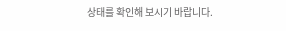상태를 확인해 보시기 바랍니다.